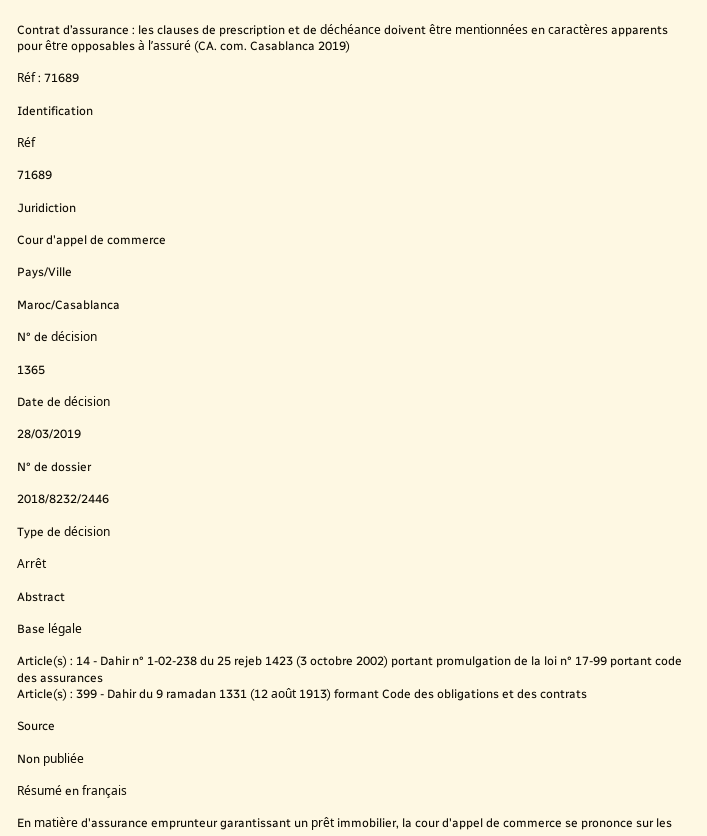Contrat d’assurance : les clauses de prescription et de déchéance doivent être mentionnées en caractères apparents pour être opposables à l’assuré (CA. com. Casablanca 2019)

Réf : 71689

Identification

Réf

71689

Juridiction

Cour d'appel de commerce

Pays/Ville

Maroc/Casablanca

N° de décision

1365

Date de décision

28/03/2019

N° de dossier

2018/8232/2446

Type de décision

Arrêt

Abstract

Base légale

Article(s) : 14 - Dahir n° 1-02-238 du 25 rejeb 1423 (3 octobre 2002) portant promulgation de la loi n° 17-99 portant code des assurances
Article(s) : 399 - Dahir du 9 ramadan 1331 (12 août 1913) formant Code des obligations et des contrats

Source

Non publiée

Résumé en français

En matière d'assurance emprunteur garantissant un prêt immobilier, la cour d'appel de commerce se prononce sur les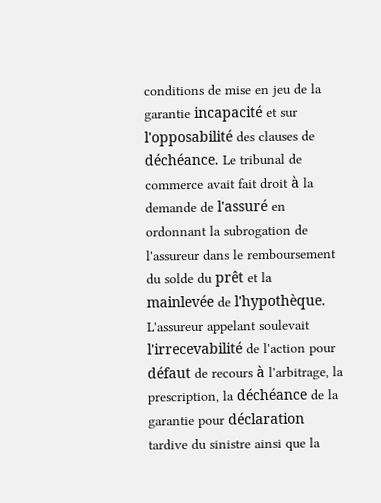conditions de mise en jeu de la garantie incapacité et sur l'opposabilité des clauses de déchéance. Le tribunal de commerce avait fait droit à la demande de l'assuré en ordonnant la subrogation de l'assureur dans le remboursement du solde du prêt et la mainlevée de l'hypothèque. L'assureur appelant soulevait l'irrecevabilité de l'action pour défaut de recours à l'arbitrage, la prescription, la déchéance de la garantie pour déclaration tardive du sinistre ainsi que la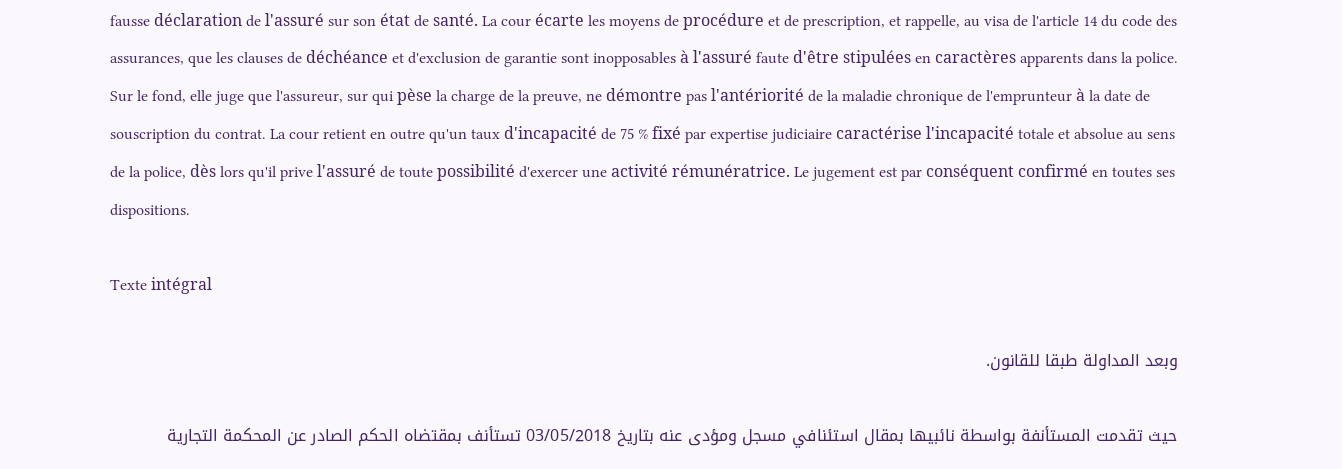fausse déclaration de l'assuré sur son état de santé. La cour écarte les moyens de procédure et de prescription, et rappelle, au visa de l'article 14 du code des assurances, que les clauses de déchéance et d'exclusion de garantie sont inopposables à l'assuré faute d'être stipulées en caractères apparents dans la police. Sur le fond, elle juge que l'assureur, sur qui pèse la charge de la preuve, ne démontre pas l'antériorité de la maladie chronique de l'emprunteur à la date de souscription du contrat. La cour retient en outre qu'un taux d'incapacité de 75 % fixé par expertise judiciaire caractérise l'incapacité totale et absolue au sens de la police, dès lors qu'il prive l'assuré de toute possibilité d'exercer une activité rémunératrice. Le jugement est par conséquent confirmé en toutes ses dispositions.

Texte intégral

وبعد المداولة طبقا للقانون.

حيث تقدمت المستأنفة بواسطة نائبيها بمقال استئنافي مسجل ومؤدى عنه بتاريخ 03/05/2018 تستأنف بمقتضاه الحكم الصادر عن المحكمة التجارية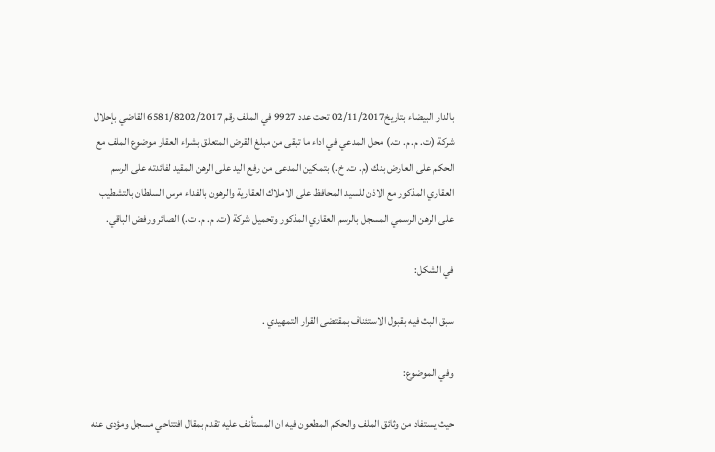بالدار البيضاء بتاريخ02/11/2017 تحت عدد 9927 في الملف رقم 6581/8202/2017 القاضي بإحلال شركة (ت. م. م. ت.) محل المدعي في اداء ما تبقى من مبلغ القرض المتعلق بشراء العقار موضوع الملف مع الحكم على العارض بنك (م. ت. خ.) بتمكين المدعى من رفع اليد على الرهن المقيد لفائدته على الرسم العقاري المذكور مع الاذن للسيد المحافظ على الاملاك العقارية والرهون بالفداء مرس السلطان بالتشطيب على الرهن الرسمي المسجل بالرسم العقاري المذكور وتحميل شركة (ت. م. م. ت.) الصائر ورفض الباقي.

في الشكل:

سبق البث فيه بقبول الاستئناف بمقتضى القرار التمهيدي .

وفي الموضوع:

حيث يستفاد من وثائق الملف والحكم المطعون فيه ان المستأنف عليه تقدم بمقال افتتاحي مسجل ومؤدى عنه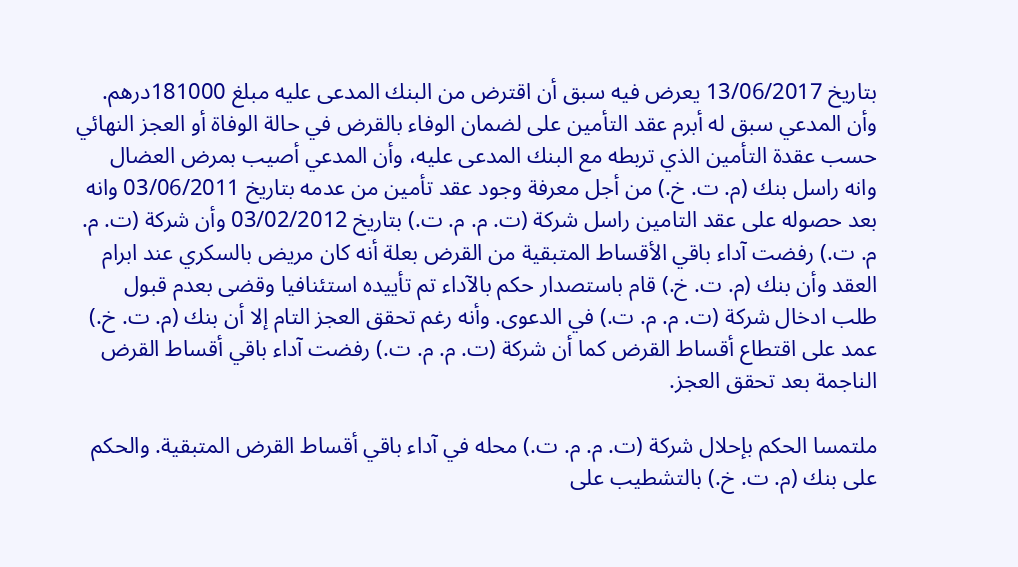بتاريخ 13/06/2017 يعرض فيه سبق أن اقترض من البنك المدعى عليه مبلغ 181000درهم. وأن المدعي سبق له أبرم عقد التأمين على لضمان الوفاء بالقرض في حالة الوفاة أو العجز النهائي حسب عقدة التأمين الذي تربطه مع البنك المدعى عليه، وأن المدعي أصيب بمرض العضال وانه راسل بنك (م. ت. خ.) من أجل معرفة وجود عقد تأمين من عدمه بتاريخ 03/06/2011 وانه بعد حصوله على عقد التامين راسل شركة (ت. م. م. ت.) بتاريخ 03/02/2012 وأن شركة (ت. م. م. ت.) رفضت آداء باقي الأقساط المتبقية من القرض بعلة أنه كان مريض بالسكري عند ابرام العقد وأن بنك (م. ت. خ.) قام باستصدار حكم بالآداء تم تأييده استئنافيا وقضى بعدم قبول طلب ادخال شركة (ت. م. م. ت.) في الدعوى. وأنه رغم تحقق العجز التام إلا أن بنك (م. ت. خ.) عمد على اقتطاع أقساط القرض كما أن شركة (ت. م. م. ت.) رفضت آداء باقي أقساط القرض الناجمة بعد تحقق العجز.

ملتمسا الحكم بإحلال شركة (ت. م. م. ت.) محله في آداء باقي أقساط القرض المتبقية. والحكم على بنك (م. ت. خ.) بالتشطيب على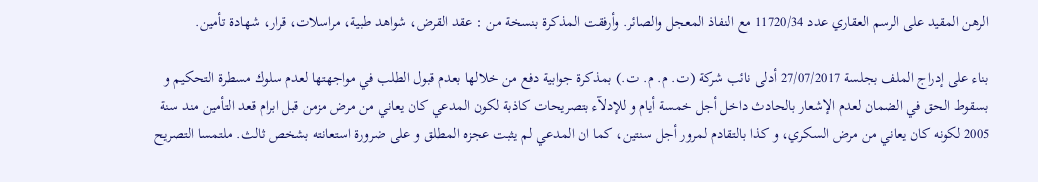الرهن المقيد على الرسم العقاري عدد 11720/34 مع النفاذ المعجل والصائر. وأرفقت المذكرة بنسخة من : عقد القرض، شواهد طبية، مراسلات، قرار، شهادة تأمين.

بناء على إدراج الملف بجلسة 27/07/2017 أدلى نائب شركة (ت. م. م. ت.) بمذكرة جوابية دفع من خلالها بعدم قبول الطلب في مواجهتها لعدم سلوك مسطرة التحكيم و بسقوط الحق في الضمان لعدم الإشعار بالحادث داخل أجل خمسة أيام و للإدلآء بتصريحات كاذبة لكون المدعي كان يعاني من مرض مزمن قبل ابرام قعد التأمين مند سنة 2005 لكونه كان يعاني من مرض السكري، و كذا بالتقادم لمرور أجل سنتين، كما ان المدعي لم يثبت عجزه المطلق و على ضرورة استعانته بشخص ثالث. ملتمسا التصريح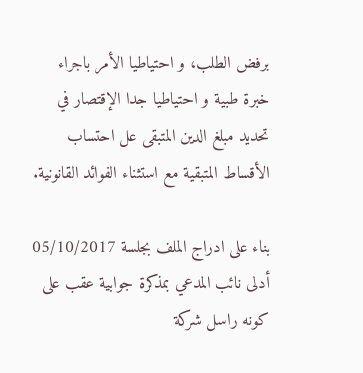برفض الطلب، و احتياطيا الأمر باجراء خبرة طبية و احتياطيا جدا الإقتصار في تحديد مبلغ الدين المتبقى عل احتساب الأقساط المتبقية مع استثناء الفوائد القانونية.

بناء على ادراج الملف بجلسة 05/10/2017 أدلى نائب المدعي بمذكرة جوابية عقب على كونه راسل شركة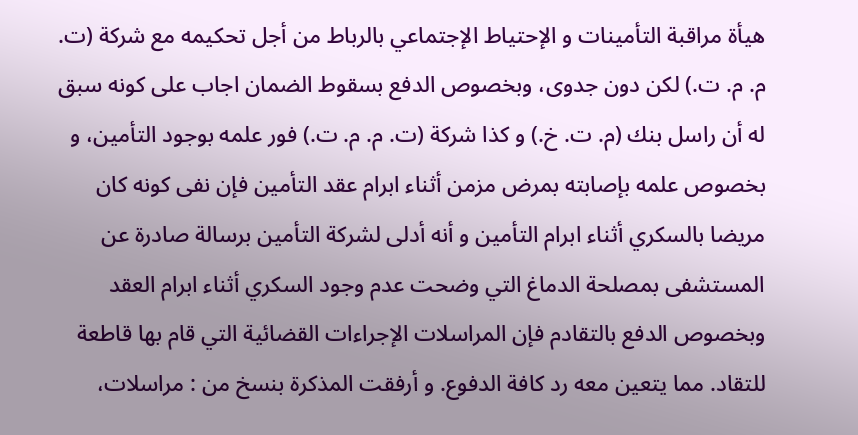هيأة مراقبة التأمينات و الإحتياط الإجتماعي بالرباط من أجل تحكيمه مع شركة (ت. م. م. ت.) لكن دون جدوى، وبخصوص الدفع بسقوط الضمان اجاب على كونه سبق له أن راسل بنك (م. ت. خ.) و كذا شركة (ت. م. م. ت.) فور علمه بوجود التأمين، و بخصوص علمه بإصابته بمرض مزمن أثناء ابرام عقد التأمين فإن نفى كونه كان مريضا بالسكري أثناء ابرام التأمين و أنه أدلى لشركة التأمين برسالة صادرة عن المستشفى بمصلحة الدماغ التي وضحت عدم وجود السكري أثناء ابرام العقد وبخصوص الدفع بالتقادم فإن المراسلات الإجراءات القضائية التي قام بها قاطعة للتقاد. مما يتعين معه رد كافة الدفوع. و أرفقت المذكرة بنسخ من : مراسلات،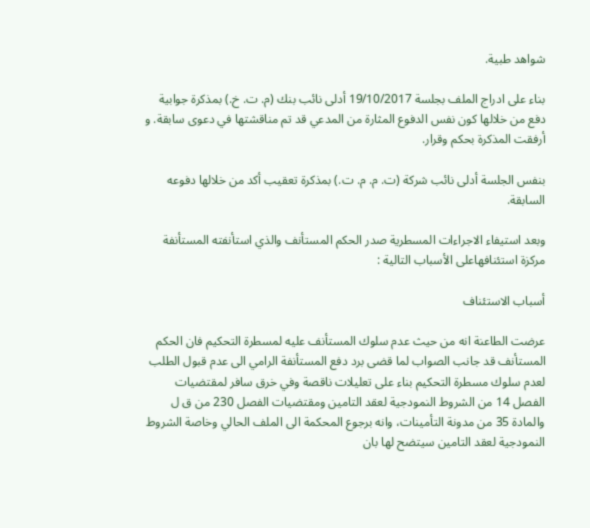شواهد طبية.

بناء على ادراج الملف بجلسة 19/10/2017 أدلى نائب بنك (م. ت. خ.) بمذكرة جوابية دفع من خلالها كون نفس الدفوع المثارة من المدعي قد تم مناقشتها في دعوى سابقة. و أرفقت المذكرة بحكم وقرار.

بنفس الجلسة أدلى نائب شركة (ت. م. م. ت.) بمذكرة تعقيب أكد من خلالها دفوعه السابقة.

وبعد استيفاء الاجراءات المسطرية صدر الحكم المستأنف والذي استأنفته المستأنفة مركزة استئنافهاعلى الأسباب التالية :

أسباب الاستئناف

عرضت الطاعنة انه من حيث عدم سلوك المستأنف عليه لمسطرة التحكيم فان الحكم المستأنف قد جانب الصواب لما قضى برد دفع المستأنفة الرامي الى عدم قبول الطلب لعدم سلوك مسطرة التحكيم بناء على تعليلات ناقصة وفي خرق سافر لمقتضيات الفصل 14 من الشروط النمودجية لعقد التامين ومقتضيات الفصل 230 من ق ل والمادة 35 من مدونة التأمينات، وانه برجوع المحكمة الى الملف الحالي وخاصة الشروط النمودجية لعقد التامين سيتضح لها بان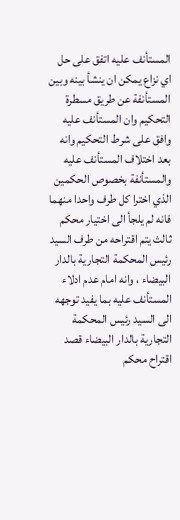المستأنف عليه اتفق على حل اي نزاع يمكن ان ينشأ بينه وبين المستأنفة عن طريق مسطرة التحكيم وان المستأنف عليه وافق على شرط التحكيم وانه بعد اختلاف المستأنف عليه والمستأنفة بخصوص الحكمين الذي اخترا كل طرف واحدا منهما فانه لم يلجأ الى اختيار محكم ثالث يتم اقتراحه من طرف السيد رئيس المحكمة التجارية بالدار البيضاء ، وانه امام عدم ادلاء المستأنف عليه بما يفيد توجهه الى السيد رئيس المحكمة التجارية بالدار البيضاء قصد اقتراح محكم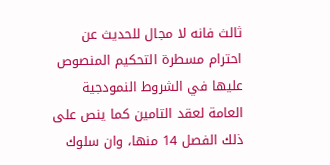ثالث فانه لا مجال للحديث عن احترام مسطرة التحكيم المنصوص عليها في الشروط النمودجية العامة لعقد التامين كما ينص على ذلك الفصل 14 منها، وان سلوك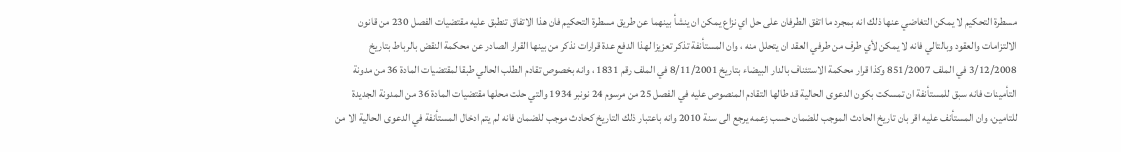مسطرة التحكيم لا يمكن التغاضي عنها ذلك انه بمجرد ما اتفق الطرفان على حل اي نزاع يمكن ان ينشأ بينهما عن طريق مسطرة التحكيم فان هذا الاتفاق تنطبق عليه مقتضيات الفصل 230 من قانون الالتزامات والعقود وبالتالي فانه لا يمكن لأي طرف من طرفي العقد ان يتحلل منه ، وان المستأنفة تذكر تعزيزا لهذا الدفع عدة قرارات نذكر من بينها القرار الصادر عن محكمة النقض بالرباط بتاريخ 3/12/2008 في الملف 851/2007 وكذا قرار محكمة الاستئناف بالدار البيضاء بتاريخ 8/11/2001 في الملف رقم 1831 ، وانه بخصوص تقادم الطلب الحالي طبقا لمقتضيات المادة 36 من مدونة التأمينات فانه سبق للمستأنفة ان تمسكت بكون الدعوى الحالية قد طالها التقادم المنصوص عليه في الفصل 25 من مرسوم 24 نونبر 1934 والتي حلت محلها مقتضيات المادة 36 من المدونة الجديدة للتامين، وان المستأنف عليه اقر بان تاريخ الحادث الموجب للضمان حسب زعمه يرجع الى سنة 2010 وانه باعتبار ذلك التاريخ كحادث موجب للضمان فانه لم يتم ادخال المستأنفة في الدعوى الحالية الا من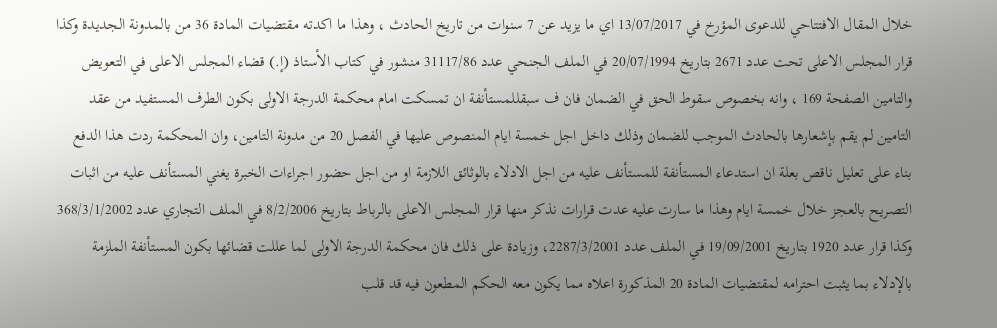خلال المقال الافتتاحي للدعوى المؤرخ في 13/07/2017 اي ما يزيد عن 7 سنوات من تاريخ الحادث ، وهذا ما اكدته مقتضيات المادة 36 من بالمدونة الجديدة وكذا قرار المجلس الاعلى تحت عدد 2671 بتاريخ 20/07/1994 في الملف الجنحي عدد 31117/86 منشور في كتاب الأستاذ (إ.) قضاء المجلس الاعلى في التعويض والتامين الصفحة 169 ، وانه بخصوص سقوط الحق في الضمان فان ف سبقللمستأنفة ان تمسكت امام محكمة الدرجة الاولى بكون الطرف المستفيد من عقد التامين لم يقم بإشعارها بالحادث الموجب للضمان وذلك داخل اجل خمسة ايام المنصوص عليها في الفصل 20 من مدونة التامين، وان المحكمة ردت هذا الدفع بناء على تعليل ناقص بعلة ان استدعاء المستأنفة للمستأنف عليه من اجل الادلاء بالوثائق اللازمة او من اجل حضور اجراءات الخبرة يغني المستأنف عليه من اثبات التصريح بالعجز خلال خمسة ايام وهذا ما سارت عليه عدت قرارات نذكر منها قرار المجلس الاعلى بالرباط بتاريخ 8/2/2006 في الملف التجاري عدد 368/3/1/2002 وكذا قرار عدد 1920 بتاريخ 19/09/2001 في الملف عدد 2287/3/2001، وزيادة على ذلك فان محكمة الدرجة الاولى لما عللت قضائها بكون المستأنفة الملزمة بالإدلاء بما يثبت احترامه لمقتضيات المادة 20 المذكورة اعلاه مما يكون معه الحكم المطعون فيه قد قلب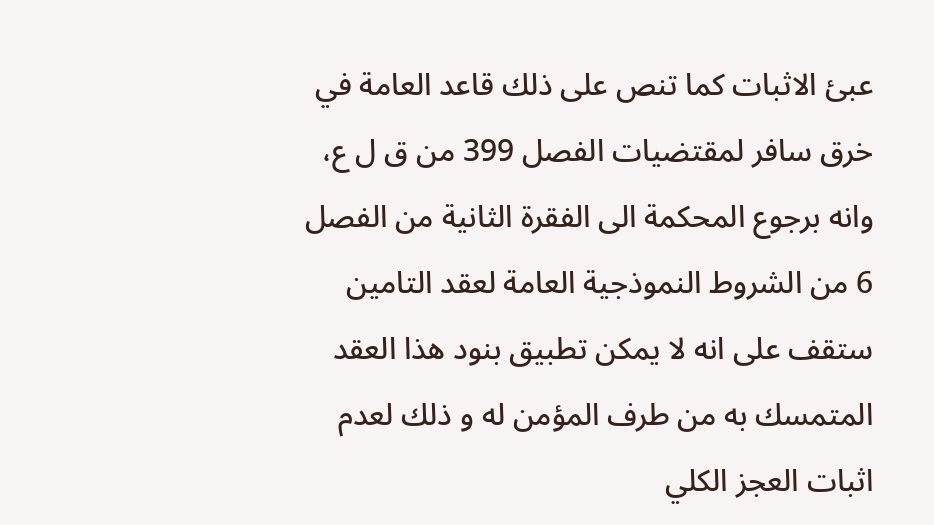عبئ الاثبات كما تنص على ذلك قاعد العامة في خرق سافر لمقتضيات الفصل 399 من ق ل ع، وانه برجوع المحكمة الى الفقرة الثانية من الفصل 6 من الشروط النموذجية العامة لعقد التامين ستقف على انه لا يمكن تطبيق بنود هذا العقد المتمسك به من طرف المؤمن له و ذلك لعدم اثبات العجز الكلي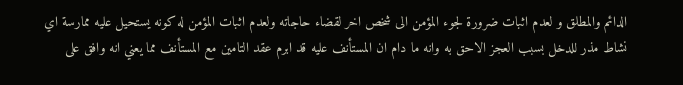الدائم والمطلق و لعدم اثبات ضرورة لجوء المؤمن الى شخص اخر لقضاء حاجاته ولعدم اثبات المؤمن له كونه يستحيل عليه ممارسة اي نشاط مذر للدخل بسبب العجز الاحق به وانه ما دام ان المستأنف عليه قد ابرم عقد التامين مع المستأنف مما يعني انه وافق على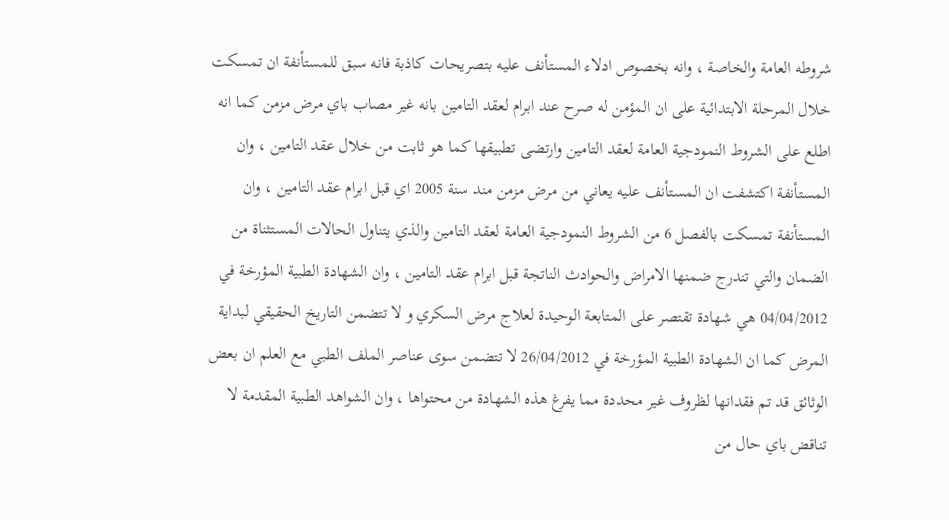شروطه العامة والخاصة ، وانه بخصوص ادلاء المستأنف عليه بتصريحات كاذبة فانه سبق للمستأنفة ان تمسكت خلال المرحلة الابتدائية على ان المؤمن له صرح عند ابرام لعقد التامين بانه غير مصاب باي مرض مزمن كما انه اطلع على الشروط النمودجية العامة لعقد التامين وارتضى تطبيقها كما هو ثابت من خلال عقد التامين ، وان المستأنفة اكتشفت ان المستأنف عليه يعاني من مرض مزمن مند سنة 2005 اي قبل ابرام عقد التامين ، وان المستأنفة تمسكت بالفصل 6 من الشروط النمودجية العامة لعقد التامين والذي يتناول الحالات المستثناة من الضمان والتي تندرج ضمنها الامراض والحوادث الناتجة قبل ابرام عقد التامين ، وان الشهادة الطبية المؤرخة في 04/04/2012 هي شهادة تقتصر على المتابعة الوحيدة لعلاج مرض السكري و لا تتضمن التاريخ الحقيقي لبداية المرض كما ان الشهادة الطبية المؤرخة في 26/04/2012 لا تتضمن سوى عناصر الملف الطبي مع العلم ان بعض الوثائق قد تم فقدانها لظروف غير محددة مما يفرغ هذه الشهادة من محتواها ، وان الشواهد الطبية المقدمة لا تناقض باي حال من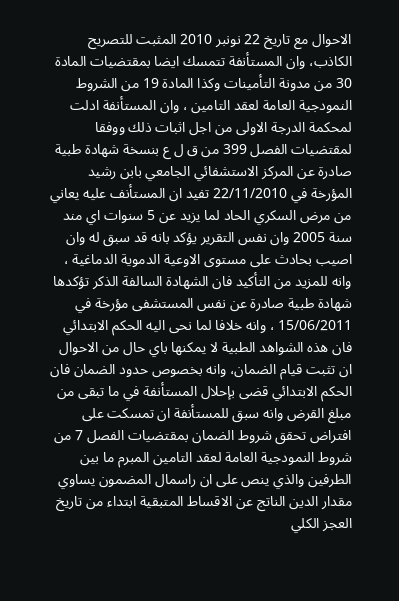الاحوال مع تاريخ 22 نونبر 2010 المثبت للتصريح الكاذب، وان المستأنفة تتمسك ايضا بمقتضيات المادة 30 من مدونة التأمينات وكذا المادة 19 من الشروط النمودجية العامة لعقد التامين ، وان المستأنفة ادلت لمحكمة الدرجة الاولى من اجل اثبات ذلك ووفقا لمقتضيات الفصل 399 من ق ل ع بنسخة شهادة طبية صادرة عن المركز الاستشفائي الجامعي بابن رشيد المؤرخة في 22/11/2010 تفيد ان المستأنف عليه يعاني من مرض السكري الحاد لما يزيد عن 5 سنوات اي مند سنة 2005 وان نفس التقرير يؤكد بانه قد سبق له وان اصيب بحادث على مستوى الاوعية الدموية الدماغية ، وانه للمزيد من التأكيد فان الشهادة السالفة الذكر تؤكدها شهادة طبية صادرة عن نفس المستشفى مؤرخة في 15/06/2011 ، وانه خلافا لما نحى اليه الحكم الابتدائي فان هذه الشواهد الطبية لا يمكنها باي حال من الاحوال ان تثبت قيام الضمان، وانه بخصوص حدود الضمان فان الحكم الابتدائي قضى بإحلال المستأنفة في ما تبقى من مبلغ القرض وانه سبق للمستأنفة ان تمسكت على افتراض تحقق شروط الضمان بمقتضيات الفصل 7 من شروط النمودجية العامة لعقد التامين المبرم ما بين الطرفين والذي ينص على ان راسمال المضمون يساوي مقدار الدين الناتج عن الاقساط المتبقية ابتداء من تاريخ العجز الكلي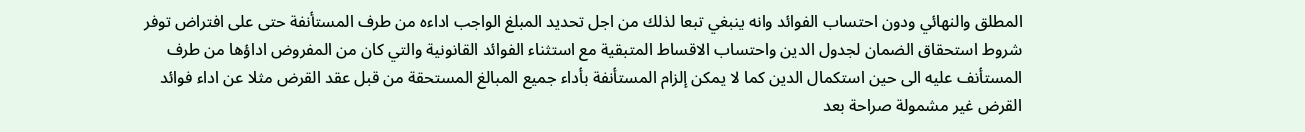المطلق والنهائي ودون احتساب الفوائد وانه ينبغي تبعا لذلك من اجل تحديد المبلغ الواجب اداءه من طرف المستأنفة حتى على افتراض توفر شروط استحقاق الضمان لجدول الدين واحتساب الاقساط المتبقية مع استثناء الفوائد القانونية والتي كان من المفروض اداؤها من طرف المستأنف عليه الى حين استكمال الدين كما لا يمكن إلزام المستأنفة بأداء جميع المبالغ المستحقة من قبل عقد القرض مثلا عن اداء فوائد القرض غير مشمولة صراحة بعد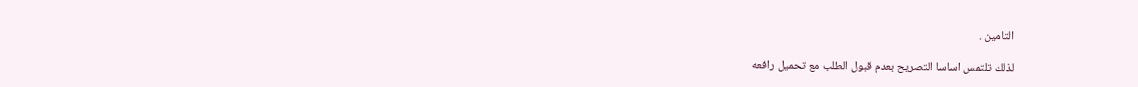التامين .

لذلك تلتمس اساسا التصريح بعدم قبول الطلب مع تحميل رافعه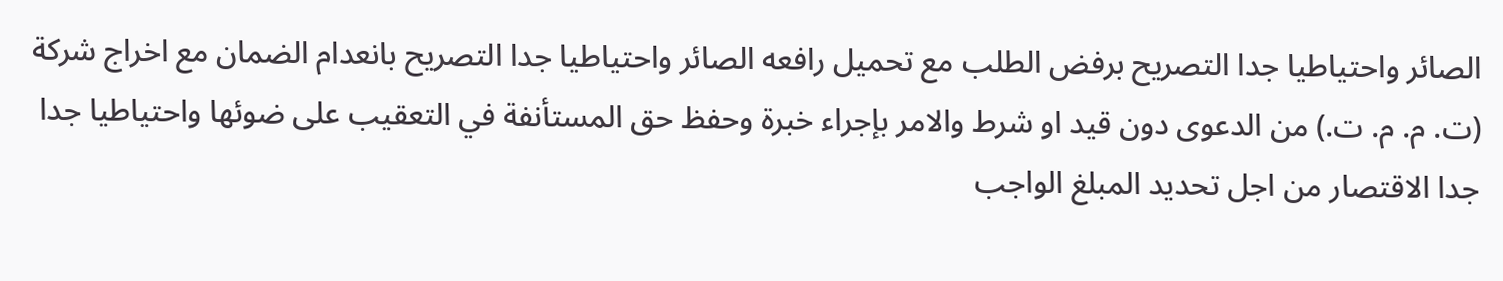الصائر واحتياطيا جدا التصريح برفض الطلب مع تحميل رافعه الصائر واحتياطيا جدا التصريح بانعدام الضمان مع اخراج شركة (ت. م. م. ت.) من الدعوى دون قيد او شرط والامر بإجراء خبرة وحفظ حق المستأنفة في التعقيب على ضوئها واحتياطيا جدا جدا الاقتصار من اجل تحديد المبلغ الواجب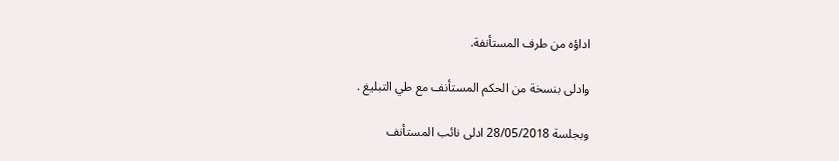اداؤه من طرف المستأنفة.

وادلى بنسخة من الحكم المستأنف مع طي التبليغ .

وبجلسة 28/05/2018 ادلى نائب المستأنف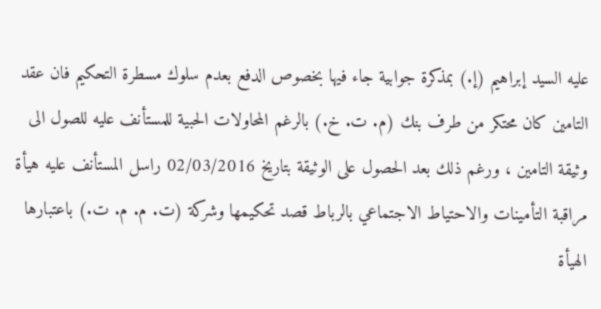عليه السيد إبراهيم (إ.) بمذكرة جوابية جاء فيها بخصوص الدفع بعدم سلوك مسطرة التحكيم فان عقد التامين كان محتكر من طرف بنك (م. ت. خ.) بالرغم المحاولات الحبية للمستأنف عليه للصول الى وثيقة التامين ، ورغم ذلك بعد الحصول على الوثيقة بتاريخ 02/03/2016 راسل المستأنف عليه هيأة مراقبة التأمينات والاحتياط الاجتماعي بالرباط قصد تحكيمها وشركة (ت. م. م. ت.) باعتبارها الهيأة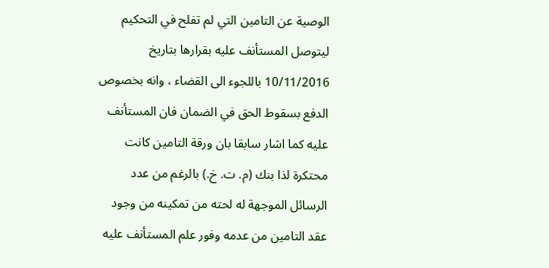الوصية عن التامين التي لم تفلح في التحكيم ليتوصل المستأنف عليه بقرارها بتاريخ 10/11/2016 باللجوء الى القضاء ، وانه بخصوص الدفع بسقوط الحق في الضمان فان المستأنف عليه كما اشار سابقا بان ورقة التامين كانت محتكرة لذا بنك (م. ت. خ.) بالرغم من عدد الرسائل الموجهة له لحته من تمكينه من وجود عقد التامين من عدمه وفور علم المستأنف عليه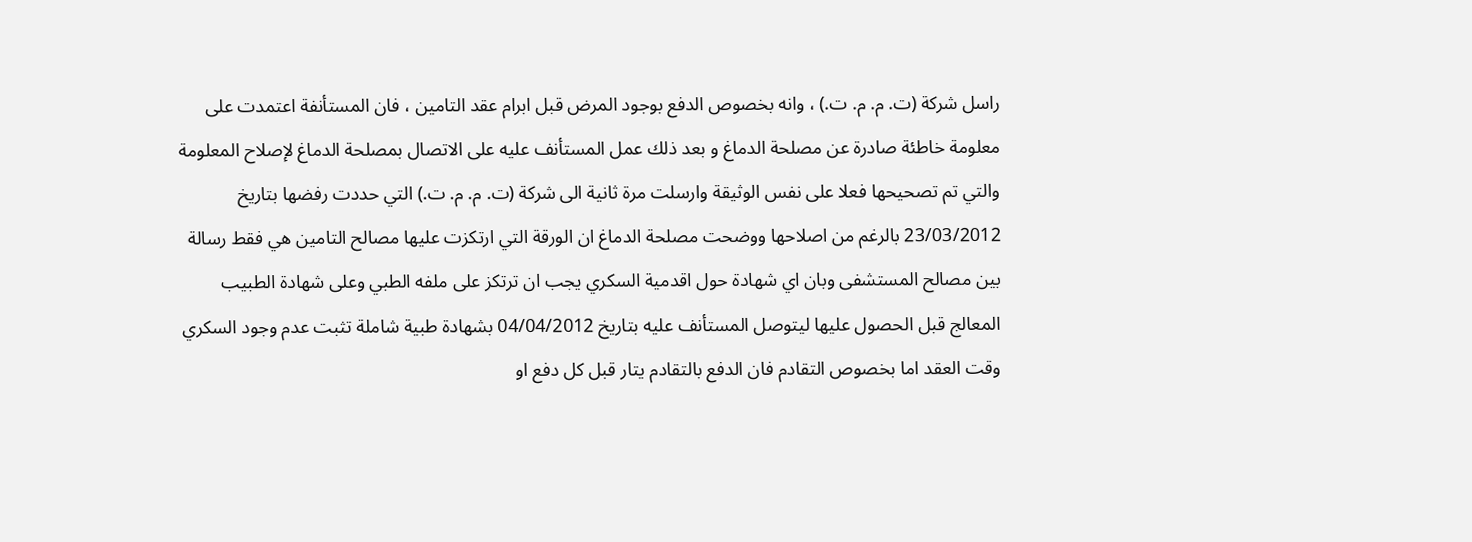راسل شركة (ت. م. م. ت.) ، وانه بخصوص الدفع بوجود المرض قبل ابرام عقد التامين ، فان المستأنفة اعتمدت على معلومة خاطئة صادرة عن مصلحة الدماغ و بعد ذلك عمل المستأنف عليه على الاتصال بمصلحة الدماغ لإصلاح المعلومة والتي تم تصحيحها فعلا على نفس الوثيقة وارسلت مرة ثانية الى شركة (ت. م. م. ت.) التي حددت رفضها بتاريخ 23/03/2012 بالرغم من اصلاحها ووضحت مصلحة الدماغ ان الورقة التي ارتكزت عليها مصالح التامين هي فقط رسالة بين مصالح المستشفى وبان اي شهادة حول اقدمية السكري يجب ان ترتكز على ملفه الطبي وعلى شهادة الطبيب المعالج قبل الحصول عليها ليتوصل المستأنف عليه بتاريخ 04/04/2012 بشهادة طبية شاملة تثبت عدم وجود السكري وقت العقد اما بخصوص التقادم فان الدفع بالتقادم يتار قبل كل دفع او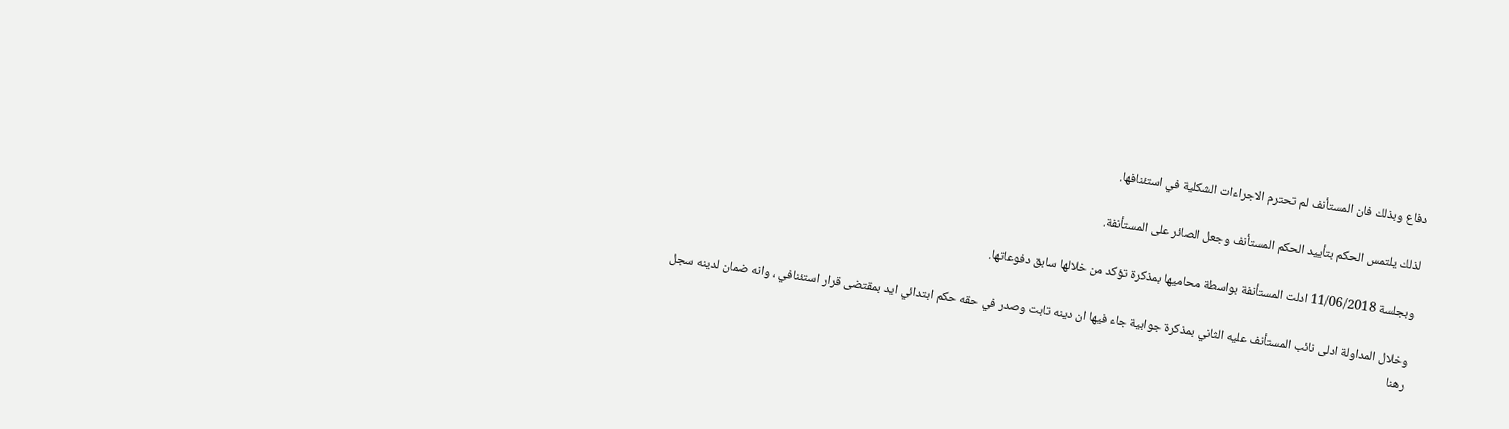دفاع وبذلك فان المستأنف لم تحترم الاجراءات الشكلية في استئنافها.

لذلك يلتمس الحكم بتأييد الحكم المستأنف وجعل الصائر على المستأنفة.

وبجلسة 11/06/2018 ادلت المستأنفة بواسطة محاميها بمذكرة تؤكد من خلالها سابق دفوعاتها.

وخلال المداولة ادلى نائب المستأنف عليه الثاني بمذكرة جوابية جاء فيها ان دينه تابت وصدر في حقه حكم ابتدائي ايد بمقتضى قرار استئنافي ، وانه ضمان لدينه سجل رهنا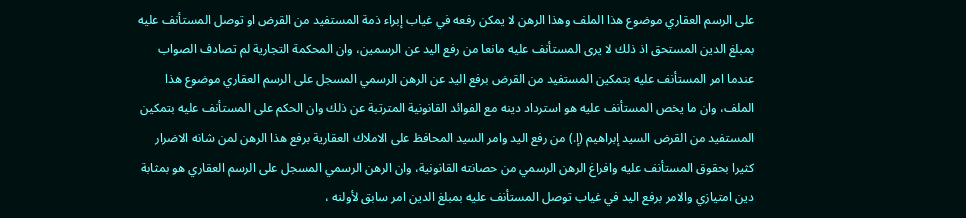على الرسم العقاري موضوع هذا الملف وهذا الرهن لا يمكن رفعه في غياب إبراء ذمة المستفيد من القرض او توصل المستأنف عليه بمبلغ الدين المستحق اذ ذلك لا يرى المستأنف عليه مانعا من رفع اليد عن الرسمين، وان المحكمة التجارية لم تصادف الصواب عندما امر المستأنف عليه بتمكين المستفيد من القرض برفع اليد عن الرهن الرسمي المسجل على الرسم العقاري موضوع هذا الملف، وان ما يخص المستأنف عليه هو استرداد دينه مع الفوائد القانونية المترتبة عن ذلك وان الحكم على المستأنف عليه بتمكين المستفيد من القرض السيد إبراهيم (إ.) من رفع اليد وامر السيد المحافظ على الاملاك العقارية برفع هذا الرهن لمن شانه الاضرار كثيرا بحقوق المستأنف عليه وافراغ الرهن الرسمي من حصانته القانونية، وان الرهن الرسمي المسجل على الرسم العقاري هو بمثابة دين امتيازي والامر برفع اليد في غياب توصل المستأنف عليه بمبلغ الدين امر سابق لأولنه ،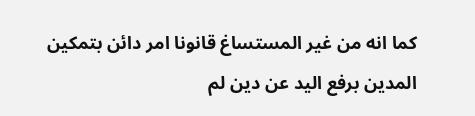كما انه من غير المستساغ قانونا امر دائن بتمكين المدين برفع اليد عن دين لم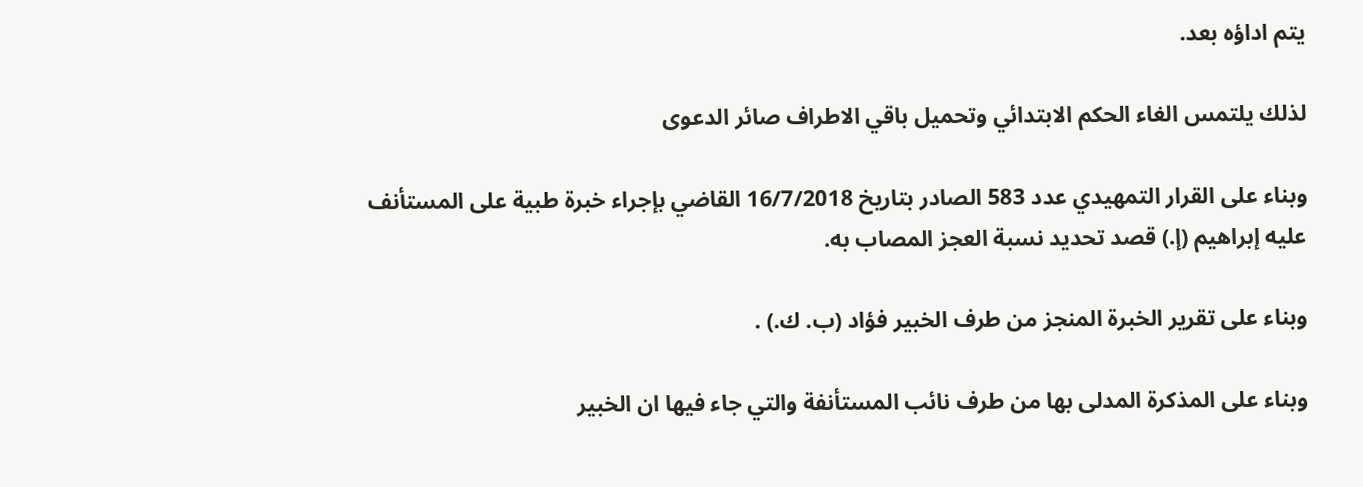يتم اداؤه بعد.

لذلك يلتمس الغاء الحكم الابتدائي وتحميل باقي الاطراف صائر الدعوى

وبناء على القرار التمهيدي عدد 583 الصادر بتاريخ 16/7/2018 القاضي بإجراء خبرة طبية على المستأنف عليه إبراهيم (إ.) قصد تحديد نسبة العجز المصاب به.

وبناء على تقرير الخبرة المنجز من طرف الخبير فؤاد (ب. ك.) .

وبناء على المذكرة المدلى بها من طرف نائب المستأنفة والتي جاء فيها ان الخبير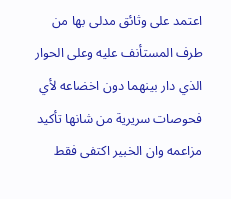اعتمد على وثائق مدلى بها من طرف المستأنف عليه وعلى الحوار الذي دار بينهما دون اخضاعه لأي فحوصات سريرية من شانها تأكيد مزاعمه وان الخبير اكتفى فقط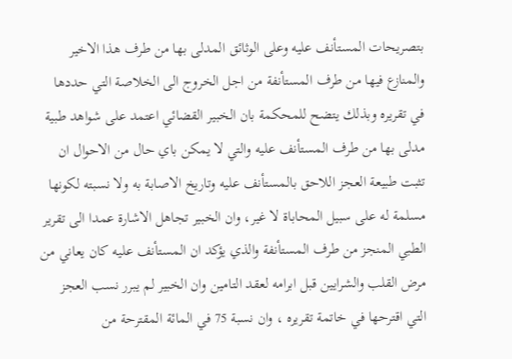بتصريحات المستأنف عليه وعلى الوثائق المدلى بها من طرف هذا الاخير والمنازع فيها من طرف المستأنفة من اجل الخروج الى الخلاصة التي حددها في تقريره وبذلك يتضح للمحكمة بان الخبير القضائي اعتمد على شواهد طبية مدلى بها من طرف المستأنف عليه والتي لا يمكن باي حال من الاحوال ان تثبت طبيعة العجز اللاحق بالمستأنف عليه وتاريخ الاصابة به ولا نسبته لكونها مسلمة له على سبيل المحاباة لا غير، وان الخبير تجاهل الاشارة عمدا الى تقرير الطبي المنجز من طرف المستأنفة والذي يؤكد ان المستأنف عليه كان يعاني من مرض القلب والشرايين قبل ابرامه لعقد التامين وان الخبير لم يبرر نسب العجز التي اقترحها في خاتمة تقريره ، وان نسبة 75 في المائة المقترحة من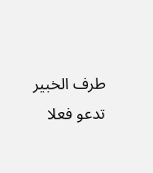طرف الخبير تدعو فعلا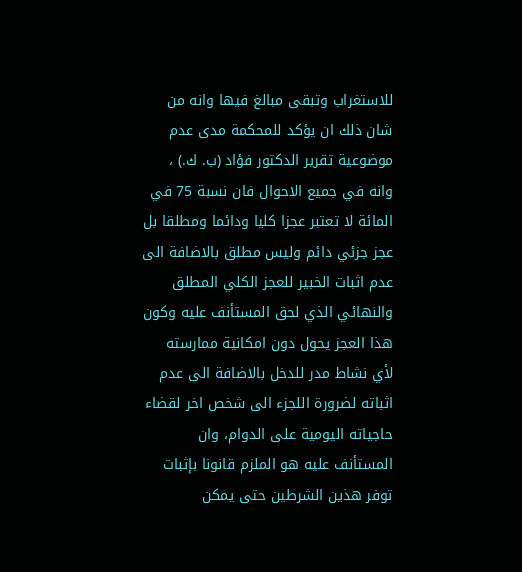للاستغراب وتبقى مبالغ فيها وانه من شان ذلك ان يؤكد للمحكمة مدى عدم موضوعية تقرير الدكتور فؤاد (ب. ك.) ، وانه في جميع الاحوال فان نسبة 75 في المائة لا تعتبر عجزا كليا ودائما ومطلقا بل عجز جزئي دائم وليس مطلق بالاضافة الى عدم اثبات الخبير للعجز الكلي المطلق والنهائي الذي لحق المستأنف عليه وكون هذا العجز يحول دون امكانية ممارسته لأي نشاط مدر للدخل بالاضافة الى عدم اثباته لضرورة اللجزء الى شخص اخر لقضاء حاجياته اليومية على الدوام، وان المستأنف عليه هو الملزم قانونا بإثبات توفر هذين الشرطين حتى يمكن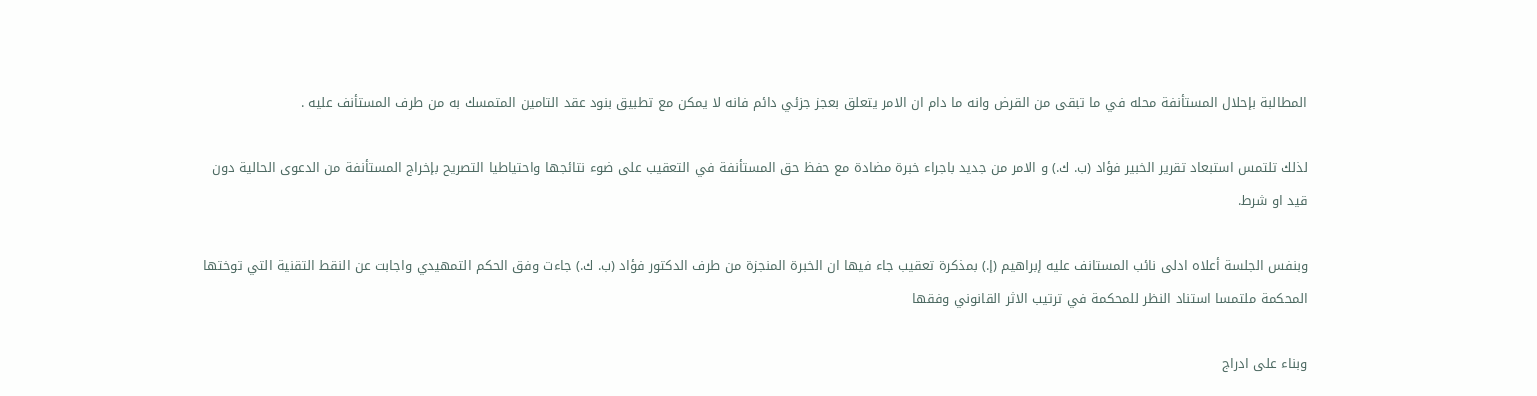المطالبة بإحلال المستأنفة محله في ما تبقى من القرض وانه ما دام ان الامر يتعلق بعجز جزئي دائم فانه لا يمكن مع تطبيق بنود عقد التامين المتمسك به من طرف المستأنف عليه .

لذلك تلتمس استبعاد تقرير الخبير فؤاد (ب. ك.) و الامر من جديد باجراء خبرة مضادة مع حفظ حق المستأنفة في التعقيب على ضوء نتائجها واحتياطيا التصريح بإخراج المستأنفة من الدعوى الحالية دون قيد او شرط.

وبنفس الجلسة أعلاه ادلى نائب المستانف عليه إبراهيم (إ.) بمذكرة تعقيب جاء فيها ان الخبرة المنجزة من طرف الدكتور فؤاد (ب. ك.) جاءت وفق الحكم التمهيدي واجابت عن النقط التقنية التي توختها المحكمة ملتمسا استناد النظر للمحكمة في ترتيب الاثر القانوني وفقها

وبناء على ادراج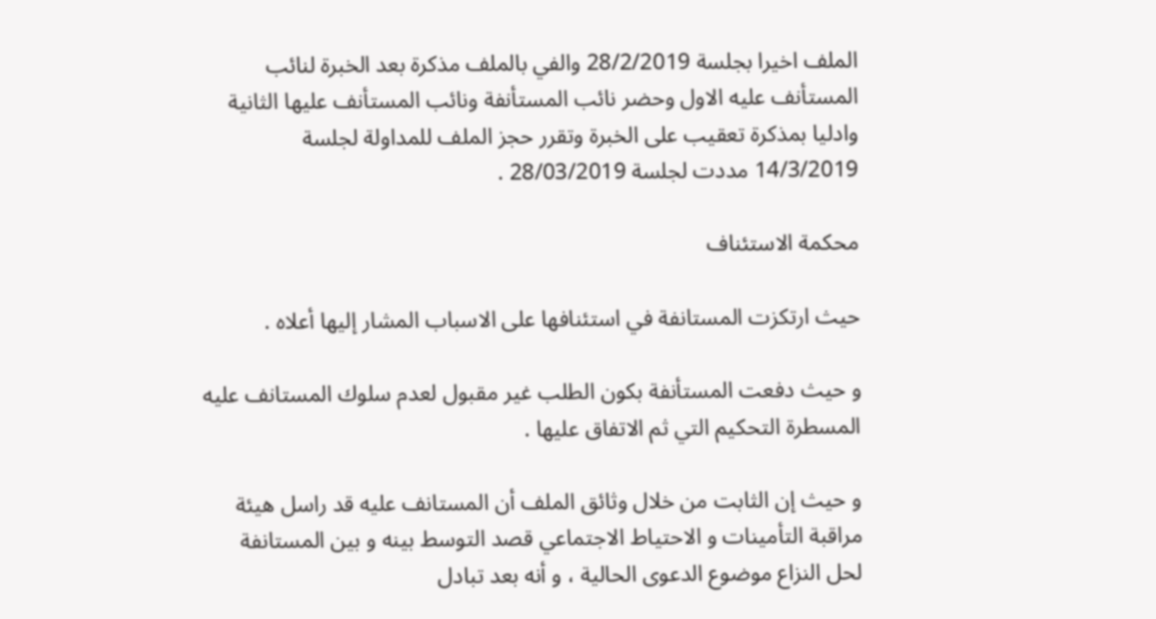الملف اخيرا بجلسة 28/2/2019 والفي بالملف مذكرة بعد الخبرة لنائب المستأنف عليه الاول وحضر نائب المستأنفة ونائب المستأنف عليها الثانية وادليا بمذكرة تعقيب على الخبرة وتقرر حجز الملف للمداولة لجلسة 14/3/2019 مددت لجلسة 28/03/2019 .

محكمة الاستئناف

حيث ارتكزت المستانفة في استئنافها على الاسباب المشار إليها أعلاه .

و حيث دفعت المستأنفة بكون الطلب غير مقبول لعدم سلوك المستانف عليه المسطرة التحكيم التي ثم الاتفاق عليها .

و حيث إن الثابت من خلال وثائق الملف أن المستانف عليه قد راسل هيئة مراقبة التأمينات و الاحتياط الاجتماعي قصد التوسط بينه و بين المستانفة لحل النزاع موضوع الدعوى الحالية ، و أنه بعد تبادل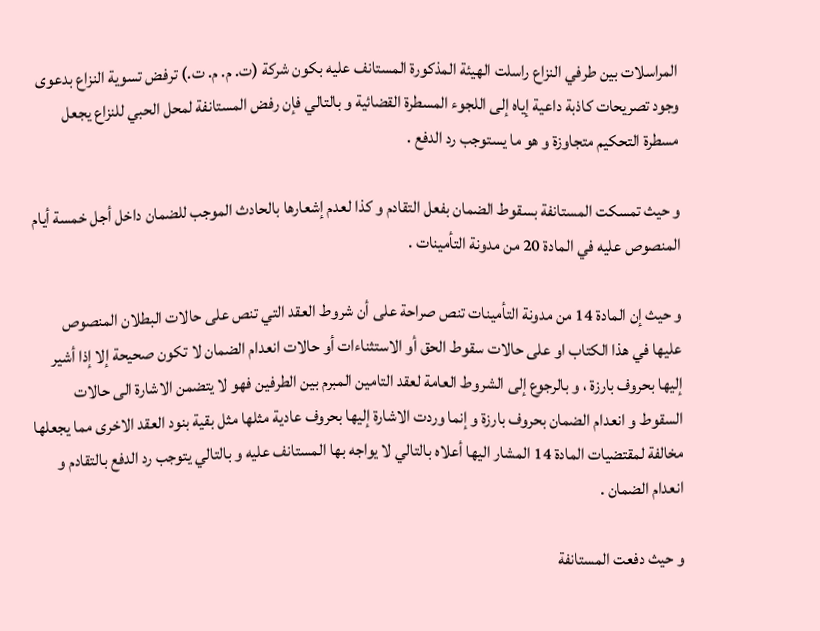المراسلات بين طرفي النزاع راسلت الهيئة المذكورة المستانف عليه بكون شركة (ت. م. م. ت.) ترفض تسوية النزاع بدعوى وجود تصريحات كاذبة داعية إياه إلى اللجوء المسطرة القضائية و بالتالي فإن رفض المستانفة لمحل الحبي للنزاع يجعل مسطرة التحكيم متجاوزة و هو ما يستوجب رد الدفع .

و حيث تمسكت المستانفة بسقوط الضمان بفعل التقادم و كذا لعدم إشعارها بالحادث الموجب للضمان داخل أجل خمسة أيام المنصوص عليه في المادة 20 من مدونة التأمينات .

و حيث إن المادة 14 من مدونة التأمينات تنص صراحة على أن شروط العقد التي تنص على حالات البطلان المنصوص عليها في هذا الكتاب او على حالات سقوط الحق أو الاستثناءات أو حالات انعدام الضمان لا تكون صحيحة إلا إذا أشير إليها بحروف بارزة ، و بالرجوع إلى الشروط العامة لعقد التامين المبرم بين الطرفين فهو لا يتضمن الاشارة الى حالات السقوط و انعدام الضمان بحروف بارزة و إنما وردت الاشارة إليها بحروف عادية مثلها مثل بقية بنود العقد الاخرى مما يجعلها مخالفة لمقتضيات المادة 14 المشار اليها أعلاه بالتالي لا يواجه بها المستانف عليه و بالتالي يتوجب رد الدفع بالتقادم و انعدام الضمان .

و حيث دفعت المستانفة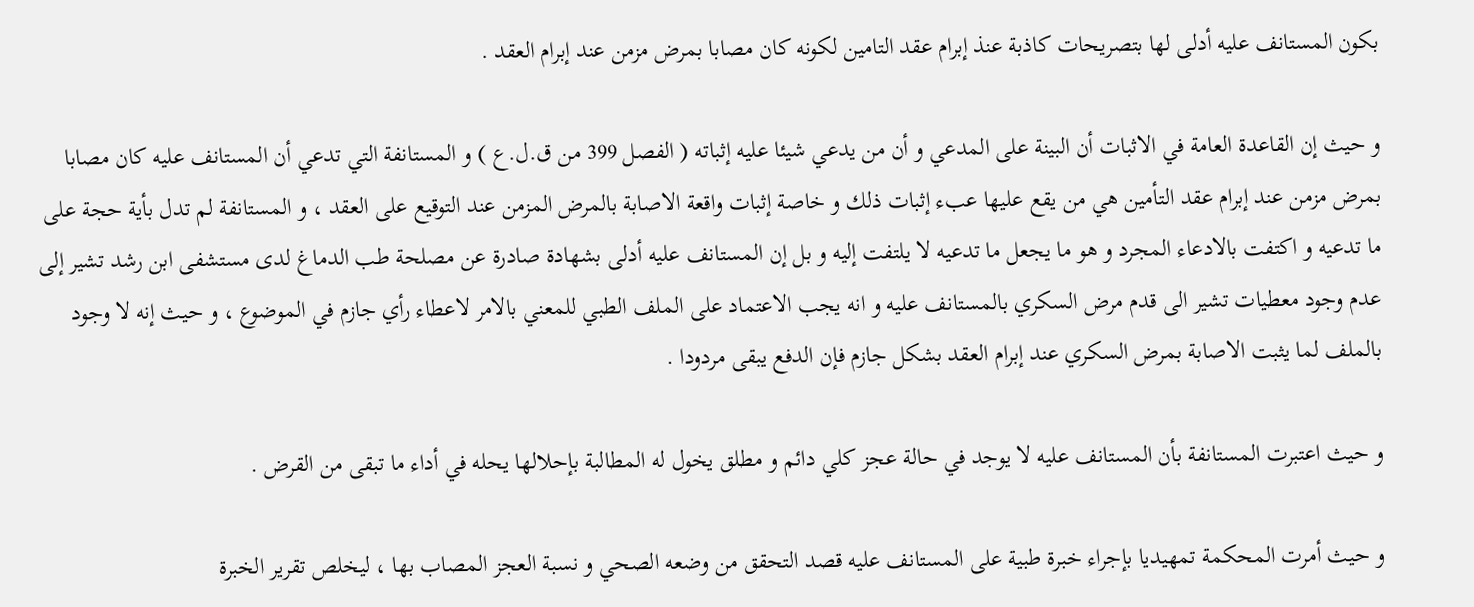بكون المستانف عليه أدلى لها بتصريحات كاذبة عنذ إبرام عقد التامين لكونه كان مصابا بمرض مزمن عند إبرام العقد .

و حيث إن القاعدة العامة في الاثبات أن البينة على المدعي و أن من يدعي شيئا عليه إثباته ( الفصل 399 من ق.ل.ع ) و المستانفة التي تدعي أن المستانف عليه كان مصابا بمرض مزمن عند إبرام عقد التأمين هي من يقع عليها عبء إثبات ذلك و خاصة إثبات واقعة الاصابة بالمرض المزمن عند التوقيع على العقد ، و المستانفة لم تدل بأية حجة على ما تدعيه و اكتفت بالادعاء المجرد و هو ما يجعل ما تدعيه لا يلتفت إليه و بل إن المستانف عليه أدلى بشهادة صادرة عن مصلحة طب الدماغ لدى مستشفى ابن رشد تشير إلى عدم وجود معطيات تشير الى قدم مرض السكري بالمستانف عليه و انه يجب الاعتماد على الملف الطبي للمعني بالامر لاعطاء رأي جازم في الموضوع ، و حيث إنه لا وجود بالملف لما يثبت الاصابة بمرض السكري عند إبرام العقد بشكل جازم فإن الدفع يبقى مردودا .

و حيث اعتبرت المستانفة بأن المستانف عليه لا يوجد في حالة عجز كلي دائم و مطلق يخول له المطالبة بإحلالها يحله في أداء ما تبقى من القرض .

و حيث أمرت المحكمة تمهيديا بإجراء خبرة طبية على المستانف عليه قصد التحقق من وضعه الصحي و نسبة العجز المصاب بها ، ليخلص تقرير الخبرة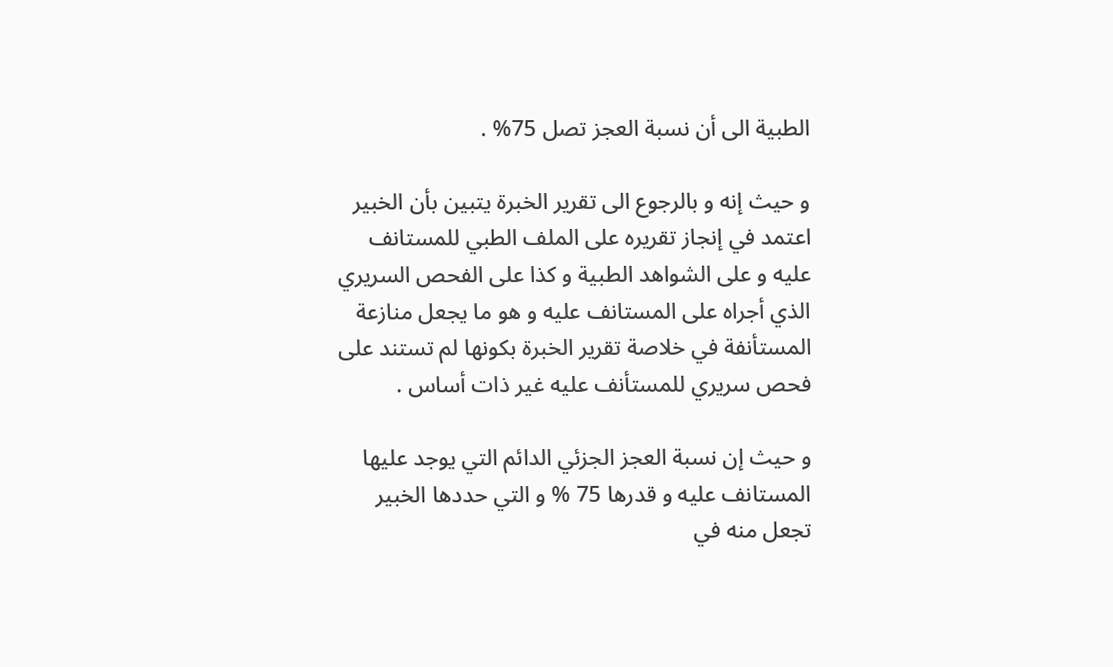الطبية الى أن نسبة العجز تصل 75% .

و حيث إنه و بالرجوع الى تقرير الخبرة يتبين بأن الخبير اعتمد في إنجاز تقريره على الملف الطبي للمستانف عليه و على الشواهد الطبية و كذا على الفحص السريري الذي أجراه على المستانف عليه و هو ما يجعل منازعة المستأنفة في خلاصة تقرير الخبرة بكونها لم تستند على فحص سريري للمستأنف عليه غير ذات أساس .

و حيث إن نسبة العجز الجزئي الدائم التي يوجد عليها المستانف عليه و قدرها 75 % و التي حددها الخبير تجعل منه في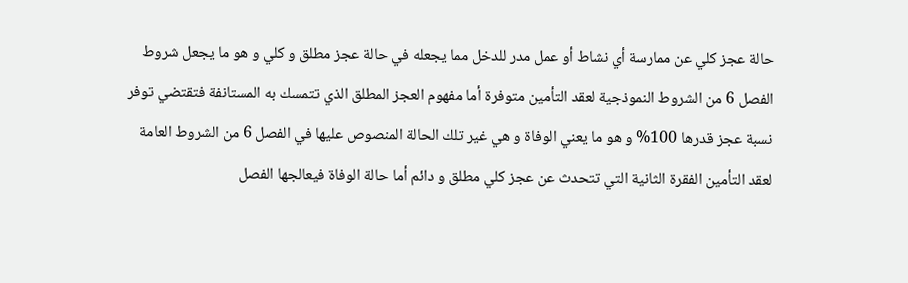حالة عجز كلي عن ممارسة أي نشاط أو عمل مدر للدخل مما يجعله في حالة عجز مطلق و كلي و هو ما يجعل شروط الفصل 6 من الشروط النموذجية لعقد التأمين متوفرة أما مفهوم العجز المطلق الذي تتمسك به المستانفة فتقتضي توفر نسبة عجز قدرها 100% و هو ما يعني الوفاة و هي غير تلك الحالة المنصوص عليها في الفصل 6 من الشروط العامة لعقد التأمين الفقرة الثانية التي تتحدث عن عجز كلي مطلق و دائم أما حالة الوفاة فيعالجها الفصل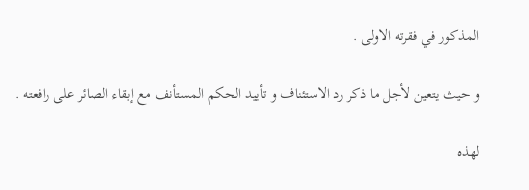المذكور في فقرته الاولى .

و حيث يتعين لأجل ما ذكر رد الاستئناف و تأييد الحكم المستأنف مع إبقاء الصائر على رافعته .

لهذه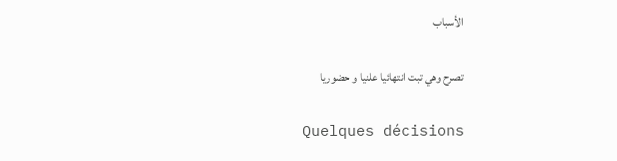الأسباب

تصرح وهي تبت انتهائيا علنيا و حضوريا

Quelques décisions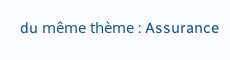du même thème : Assurance